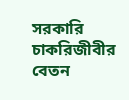সরকারি চাকরিজীবীর বেতন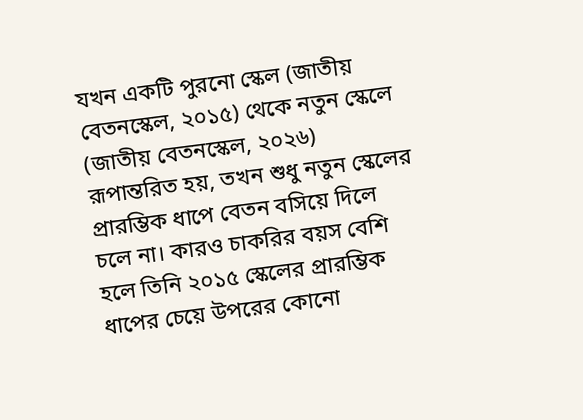যখন একটি পুরনো স্কেল (জাতীয় বেতনস্কেল, ২০১৫) থেকে নতুন স্কেলে (জাতীয় বেতনস্কেল, ২০২৬) রূপান্তরিত হয়, তখন শুধু নতুন স্কেলের প্রারম্ভিক ধাপে বেতন বসিয়ে দিলে চলে না। কারও চাকরির বয়স বেশি হলে তিনি ২০১৫ স্কেলের প্রারম্ভিক ধাপের চেয়ে উপরের কোনো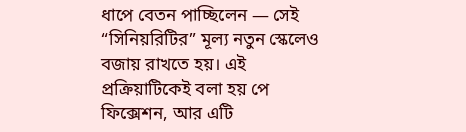ধাপে বেতন পাচ্ছিলেন — সেই “সিনিয়রিটির” মূল্য নতুন স্কেলেও বজায় রাখতে হয়। এই প্রক্রিয়াটিকেই বলা হয় পে ফিক্সেশন, আর এটি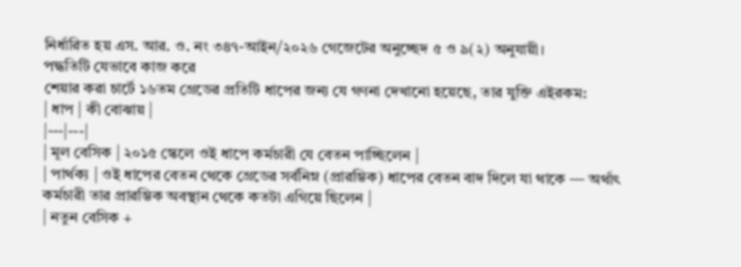নির্ধারিত হয় এস. আর. ও. নং ৩৪৭-আইন/২০২৬ গেজেটের অনুচ্ছেদ ৫ ও ৯(২) অনুযায়ী।
পদ্ধতিটি যেভাবে কাজ করে
শেয়ার করা চার্টে ১৬তম গ্রেডের প্রতিটি ধাপের জন্য যে গণনা দেখানো হয়েছে, তার যুক্তি এইরকম:
| ধাপ | কী বোঝায় |
|---|---|
| মূল বেসিক | ২০১৫ স্কেলে ওই ধাপে কর্মচারী যে বেতন পাচ্ছিলেন |
| পার্থক্য | ওই ধাপের বেতন থেকে গ্রেডের সর্বনিম্ন (প্রারম্ভিক) ধাপের বেতন বাদ দিলে যা থাকে — অর্থাৎ কর্মচারী তার প্রারম্ভিক অবস্থান থেকে কতটা এগিয়ে ছিলেন |
| নতুন বেসিক +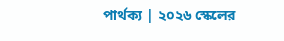পার্থক্য | ২০২৬ স্কেলের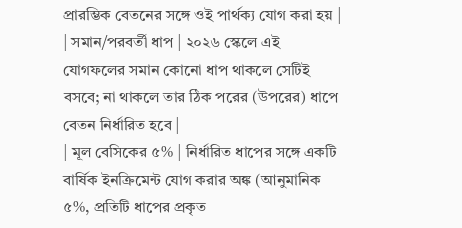প্রারম্ভিক বেতনের সঙ্গে ওই পার্থক্য যোগ করা হয় |
| সমান/পরবর্তী ধাপ | ২০২৬ স্কেলে এই যোগফলের সমান কোনো ধাপ থাকলে সেটিই বসবে; না থাকলে তার ঠিক পরের (উপরের) ধাপে বেতন নির্ধারিত হবে |
| মূল বেসিকের ৫% | নির্ধারিত ধাপের সঙ্গে একটি বার্ষিক ইনক্রিমেন্ট যোগ করার অঙ্ক (আনুমানিক ৫%, প্রতিটি ধাপের প্রকৃত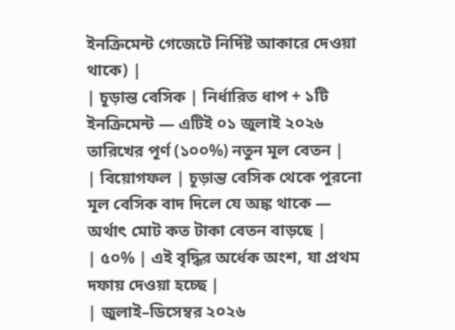ইনক্রিমেন্ট গেজেটে নির্দিষ্ট আকারে দেওয়া থাকে) |
| চূড়ান্ত বেসিক | নির্ধারিত ধাপ + ১টি ইনক্রিমেন্ট — এটিই ০১ জুলাই ২০২৬ তারিখের পূর্ণ (১০০%) নতুন মূল বেতন |
| বিয়োগফল | চূড়ান্ত বেসিক থেকে পুরনো মূল বেসিক বাদ দিলে যে অঙ্ক থাকে — অর্থাৎ মোট কত টাকা বেতন বাড়ছে |
| ৫০% | এই বৃদ্ধির অর্ধেক অংশ, যা প্রথম দফায় দেওয়া হচ্ছে |
| জুলাই–ডিসেম্বর ২০২৬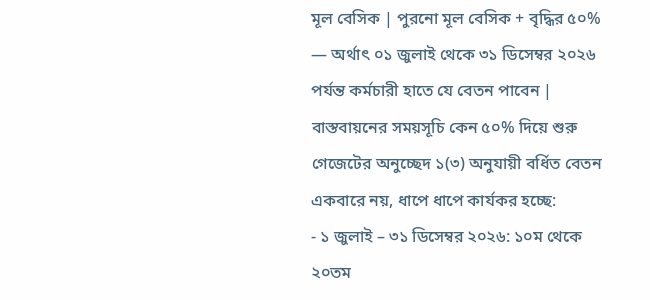মূল বেসিক | পুরনো মূল বেসিক + বৃদ্ধির ৫০% — অর্থাৎ ০১ জুলাই থেকে ৩১ ডিসেম্বর ২০২৬ পর্যন্ত কর্মচারী হাতে যে বেতন পাবেন |
বাস্তবায়নের সময়সূচি কেন ৫০% দিয়ে শুরু
গেজেটের অনুচ্ছেদ ১(৩) অনুযায়ী বর্ধিত বেতন একবারে নয়, ধাপে ধাপে কার্যকর হচ্ছে:
- ১ জুলাই – ৩১ ডিসেম্বর ২০২৬: ১০ম থেকে ২০তম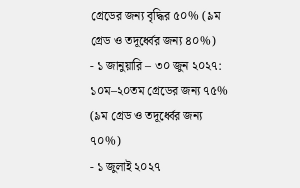গ্রেডের জন্য বৃদ্ধির ৫০% (৯ম গ্রেড ও তদূর্ধ্বের জন্য ৪০%)
- ১ জানুয়ারি – ৩০ জুন ২০২৭: ১০ম–২০তম গ্রেডের জন্য ৭৫% (৯ম গ্রেড ও তদূর্ধ্বের জন্য ৭০%)
- ১ জুলাই ২০২৭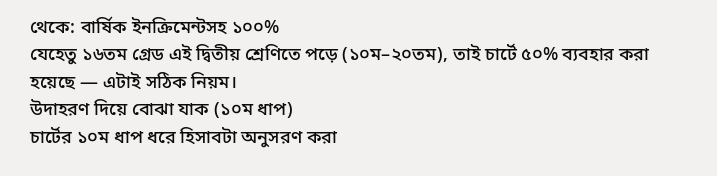থেকে: বার্ষিক ইনক্রিমেন্টসহ ১০০%
যেহেতু ১৬তম গ্রেড এই দ্বিতীয় শ্রেণিতে পড়ে (১০ম–২০তম), তাই চার্টে ৫০% ব্যবহার করা হয়েছে — এটাই সঠিক নিয়ম।
উদাহরণ দিয়ে বোঝা যাক (১০ম ধাপ)
চার্টের ১০ম ধাপ ধরে হিসাবটা অনুসরণ করা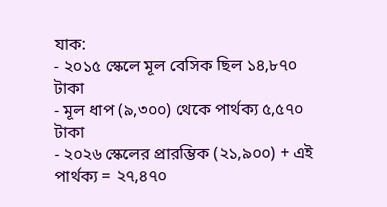যাক:
- ২০১৫ স্কেলে মূল বেসিক ছিল ১৪,৮৭০ টাকা
- মূল ধাপ (৯,৩০০) থেকে পার্থক্য ৫,৫৭০ টাকা
- ২০২৬ স্কেলের প্রারম্ভিক (২১,৯০০) + এই পার্থক্য = ২৭,৪৭০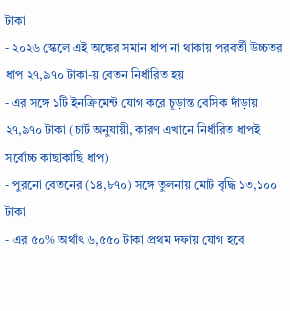টাকা
- ২০২৬ স্কেলে এই অঙ্কের সমান ধাপ না থাকায় পরবর্তী উচ্চতর ধাপ ২৭,৯৭০ টাকা-য় বেতন নির্ধারিত হয়
- এর সঙ্গে ১টি ইনক্রিমেন্ট যোগ করে চূড়ান্ত বেসিক দাঁড়ায় ২৭,৯৭০ টাকা (চার্ট অনুযায়ী, কারণ এখানে নির্ধারিত ধাপই সর্বোচ্চ কাছাকাছি ধাপ)
- পুরনো বেতনের (১৪,৮৭০) সঙ্গে তুলনায় মোট বৃদ্ধি ১৩,১০০ টাকা
- এর ৫০% অর্থাৎ ৬,৫৫০ টাকা প্রথম দফায় যোগ হবে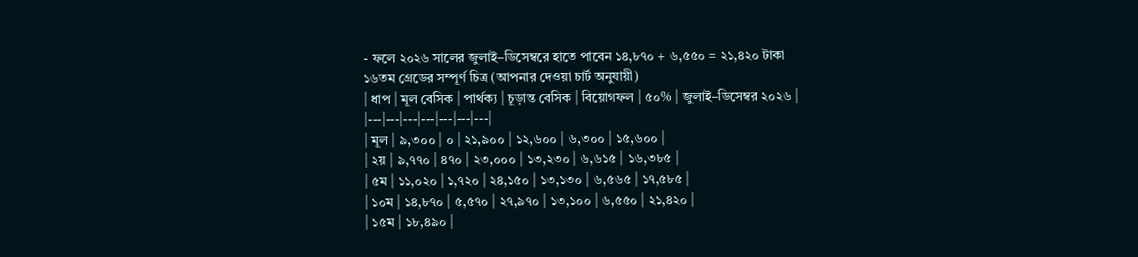- ফলে ২০২৬ সালের জুলাই–ডিসেম্বরে হাতে পাবেন ১৪,৮৭০ + ৬,৫৫০ = ২১,৪২০ টাকা
১৬তম গ্রেডের সম্পূর্ণ চিত্র (আপনার দেওয়া চার্ট অনুযায়ী)
| ধাপ | মূল বেসিক | পার্থক্য | চূড়ান্ত বেসিক | বিয়োগফল | ৫০% | জুলাই–ডিসেম্বর ২০২৬ |
|---|---|---|---|---|---|---|
| মূল | ৯,৩০০ | ০ | ২১,৯০০ | ১২,৬০০ | ৬,৩০০ | ১৫,৬০০ |
| ২য় | ৯,৭৭০ | ৪৭০ | ২৩,০০০ | ১৩,২৩০ | ৬,৬১৫ | ১৬,৩৮৫ |
| ৫ম | ১১,০২০ | ১,৭২০ | ২৪,১৫০ | ১৩,১৩০ | ৬,৫৬৫ | ১৭,৫৮৫ |
| ১০ম | ১৪,৮৭০ | ৫,৫৭০ | ২৭,৯৭০ | ১৩,১০০ | ৬,৫৫০ | ২১,৪২০ |
| ১৫ম | ১৮,৪৯০ |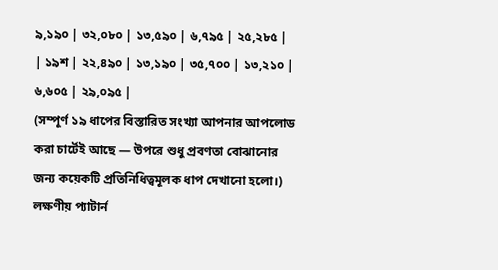৯,১৯০ | ৩২,০৮০ | ১৩,৫৯০ | ৬,৭৯৫ | ২৫,২৮৫ |
| ১৯শ | ২২,৪৯০ | ১৩,১৯০ | ৩৫,৭০০ | ১৩,২১০ | ৬,৬০৫ | ২৯,০৯৫ |
(সম্পূর্ণ ১৯ ধাপের বিস্তারিত সংখ্যা আপনার আপলোড করা চার্টেই আছে — উপরে শুধু প্রবণতা বোঝানোর জন্য কয়েকটি প্রতিনিধিত্বমূলক ধাপ দেখানো হলো।)
লক্ষণীয় প্যাটার্ন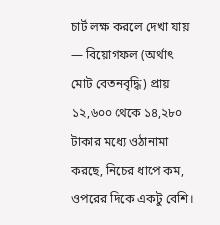চার্ট লক্ষ করলে দেখা যায় — বিয়োগফল (অর্থাৎ মোট বেতনবৃদ্ধি) প্রায় ১২,৬০০ থেকে ১৪,২৮০ টাকার মধ্যে ওঠানামা করছে, নিচের ধাপে কম, ওপরের দিকে একটু বেশি।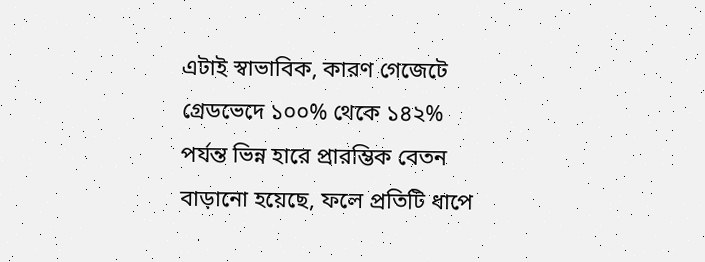এটাই স্বাভাবিক, কারণ গেজেটে গ্রেডভেদে ১০০% থেকে ১৪২% পর্যন্ত ভিন্ন হারে প্রারম্ভিক বেতন বাড়ানো হয়েছে, ফলে প্রতিটি ধাপে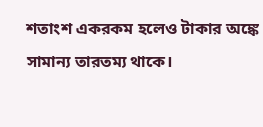শতাংশ একরকম হলেও টাকার অঙ্কে সামান্য তারতম্য থাকে।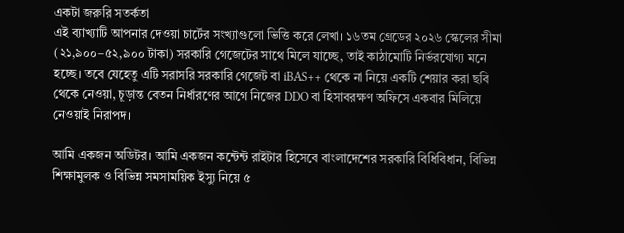একটা জরুরি সতর্কতা
এই ব্যাখ্যাটি আপনার দেওয়া চার্টের সংখ্যাগুলো ভিত্তি করে লেখা। ১৬তম গ্রেডের ২০২৬ স্কেলের সীমা (২১,৯০০–৫২,৯০০ টাকা) সরকারি গেজেটের সাথে মিলে যাচ্ছে, তাই কাঠামোটি নির্ভরযোগ্য মনে হচ্ছে। তবে যেহেতু এটি সরাসরি সরকারি গেজেট বা iBAS++ থেকে না নিয়ে একটি শেয়ার করা ছবি থেকে নেওয়া, চূড়ান্ত বেতন নির্ধারণের আগে নিজের DDO বা হিসাবরক্ষণ অফিসে একবার মিলিয়ে নেওয়াই নিরাপদ।

আমি একজন অডিটর। আমি একজন কন্টেন্ট রাইটার হিসেবে বাংলাদেশের সরকারি বিধিবিধান, বিভিন্ন শিক্ষামুলক ও বিভিন্ন সমসাময়িক ইস্যু নিয়ে ৫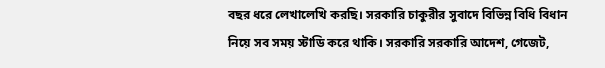বছর ধরে লেখালেখি করছি। সরকারি চাকুরীর সুবাদে বিভিন্ন বিধি বিধান নিয়ে সব সময় স্টাডি করে থাকি। সরকারি সরকারি আদেশ, গেজেট,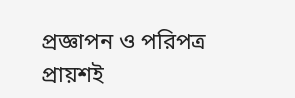প্রজ্ঞাপন ও পরিপত্র প্রায়শই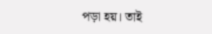পড়া হয়। তাই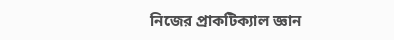নিজের প্রাকটিক্যাল জ্ঞান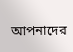আপনাদের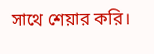সাথে শেয়ার করি।